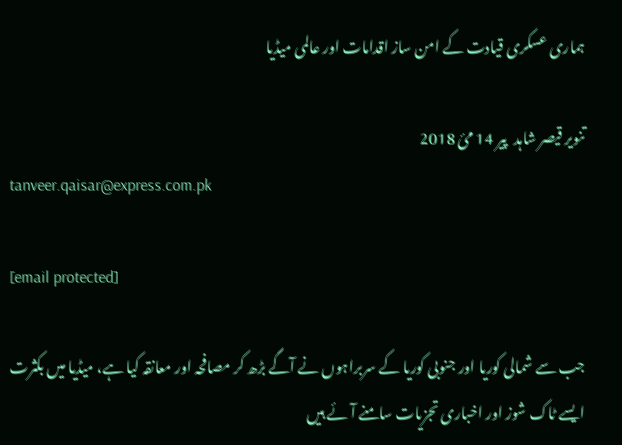ہماری عسکری قیادت کے امن ساز اقدامات اور عالمی میڈیا

تنویر قیصر شاہد  پير 14 مئ 2018
tanveer.qaisar@express.com.pk

[email protected]

جب سے شمالی کوریا اور جنوبی کوریا کے سربراہوں نے آگے بڑھ کر مصافحہ اور معانقہ کیا ہے، میڈیا میں بکثرت ایسے ٹاک شوز اور اخباری تجزیات سامنے آئے ہیں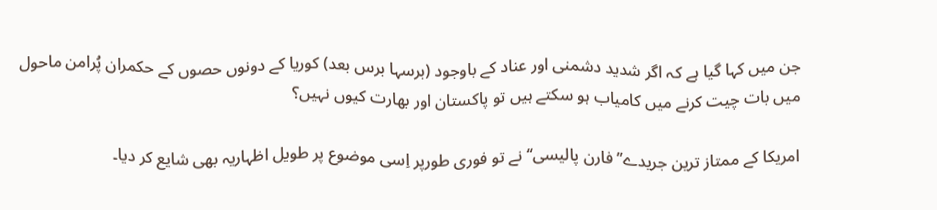جن میں کہا گیا ہے کہ اگر شدید دشمنی اور عناد کے باوجود (برسہا برس بعد) کوریا کے دونوں حصوں کے حکمران پُرامن ماحول میں بات چیت کرنے میں کامیاب ہو سکتے ہیں تو پاکستان اور بھارت کیوں نہیں؟

امریکا کے ممتاز ترین جریدے’’فارن پالیسی‘‘ نے تو فوری طورپر اِسی موضوع پر طویل اظہاریہ بھی شایع کر دیا۔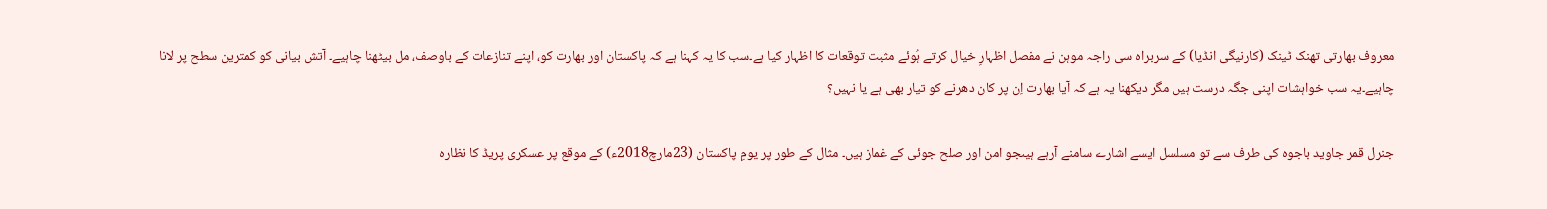معروف بھارتی تھنک ٹینک (کارنیگی انڈیا) کے سربراہ سی راجہ موہن نے مفصل اظہارِ خیال کرتے ہُوئے مثبت توقعات کا اظہار کیا ہے۔سب کا یہ کہنا ہے کہ پاکستان اور بھارت کو، اپنے تنازعات کے باوصف، مل بیٹھنا چاہیے۔ آتش بیانی کو کمترین سطح پر لانا چاہیے۔یہ سب خواہشات اپنی جگہ درست ہیں مگر دیکھنا یہ ہے کہ آیا بھارت اِن پر کان دھرنے کو تیار بھی ہے یا نہیں؟

جنرل قمر جاوید باجوہ کی طرف سے تو مسلسل ایسے اشارے سامنے آرہے ہیںجو امن اور صلح جوئی کے غماز ہیں۔ مثال کے طور پر یومِ پاکستان (23مارچ2018ء) کے موقع پر عسکری پریڈ کا نظارہ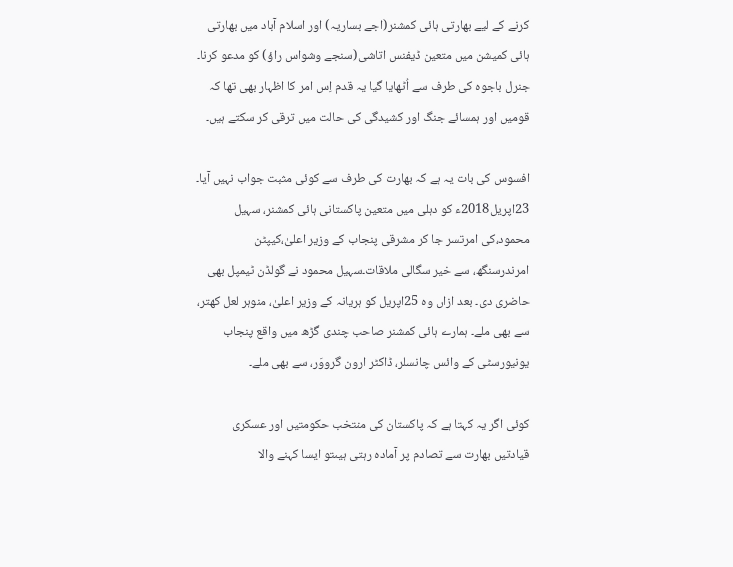کرنے کے لیے بھارتی ہائی کمشنر(اجے بساریہ) اور اسلام آباد میں بھارتی ہائی کمیشن میں متعین ڈیفنس اتاشی(سنجے وشواس راؤ) کو مدعو کرنا۔ جنرل باجوہ کی طرف سے اُٹھایا گیا یہ قدم اِس امر کا اظہار بھی تھا کہ قومیں اور ہمسائے جنگ اور کشیدگی کی حالت میں ترقی کر سکتے ہیں۔

افسوس کی بات یہ ہے کہ بھارت کی طرف سے کوئی مثبت جواب نہیں آیا۔ 23اپریل2018ء کو دہلی میں متعین پاکستانی ہائی کمشنر، سہیل محمود،کی امرتسر جا کر مشرقی پنجاب کے وزیر اعلیٰ،کیپٹن امرندرسنگھ، سے خیر سگالی ملاقات۔سہیل محمود نے گولڈن ٹیمپل بھی حاضری دی۔ بعد ازاں وہ 25اپریل کو ہریانہ کے وزیر اعلیٰ، منوہر لعل کھتر، سے بھی ملے۔ ہمارے ہائی کمشنر صاحب چندی گڑھ میں واقع پنجاب یونیورسٹی کے وائس چانسلر، ڈاکٹر ارون گرووَر، سے بھی ملے۔

کوئی اگر یہ کہتا ہے کہ پاکستان کی منتخب حکومتیں اور عسکری قیادتیں بھارت سے تصادم پر آمادہ رہتی ہیںتو ایسا کہنے والا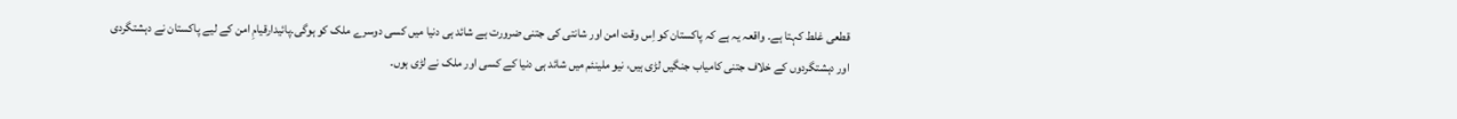قطعی غلط کہتا ہے۔ واقعہ یہ ہے کہ پاکستان کو اِس وقت امن اور شانتی کی جتنی ضرورت ہے شائد ہی دنیا میں کسی دوسرے ملک کو ہوگی۔پائیدارقیامِ امن کے لیے پاکستان نے دہشتگردی اور دہشتگردوں کے خلاف جتنی کامیاب جنگیں لڑی ہیں، نیو ملینئم میں شائد ہی دنیا کے کسی اور ملک نے لڑی ہوں۔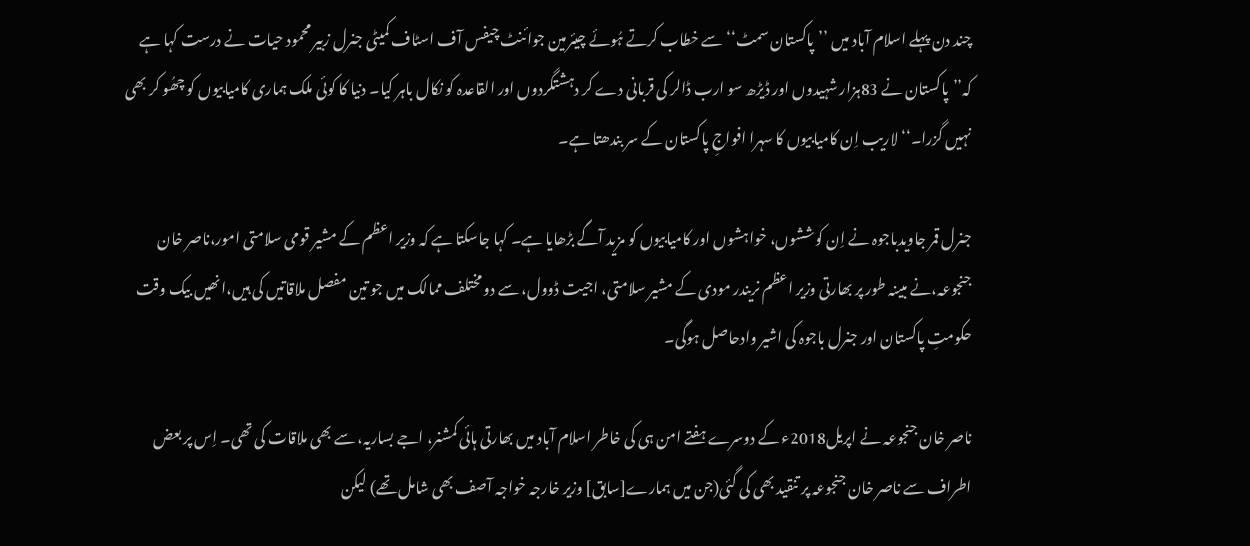چند دن پہلے اسلام آباد میں ’’پاکستان سمٹ‘‘ سے خطاب کرتے ہُوئے چیئرمین جوائنٹ چیفس آف اسٹاف کمیٹی جنرل زبیر محمود حیات نے درست کہا ہے کہ’’پاکستان نے 83ہزار شہیدوں اور ڈیڑھ سو ارب ڈالر کی قربانی دے کر دہشتگردوں اور القاعدہ کو نکال باہر کیا۔ دنیا کا کوئی ملک ہماری کامیابیوں کو چھُو کر بھی نہیں گزرا۔‘‘ لاریب اِن کامیابیوں کا سہرا افواجِ پاکستان کے سر بندھتا ہے۔

جنرل قمر جاویدباجوہ نے اِن کوششوں، خواہشوں اور کامیابیوں کو مزید آگے بڑھایا ہے۔ کہا جاسکتا ہے کہ وزیر اعظم کے مشیر قومی سلامتی امور،ناصر خان جنجوعہ،نے مبینہ طور پر بھارتی وزیر اعظم نریندر مودی کے مشیر سلامتی، اجیت ڈوول، سے دو مختلف ممالک میں جو تین مفصل ملاقاتیں کی ہیں،انھیں بیک وقت حکومتِ پاکستان اور جنرل باجوہ کی اشیر وادحاصل ہوگی۔

ناصر خان جنجوعہ نے اپریل2018ء کے دوسرے ہفتے امن ہی کی خاطر اسلام آباد میں بھارتی ہائی کمشنر، اجے بساریہ، سے بھی ملاقات کی تھی۔ اِس پر بعض اطراف سے ناصر خان جنجوعہ پر تنقید بھی کی گئی(جن میں ہمارے[سابق] وزیر خارجہ خواجہ آصف بھی شامل تھے) لیکن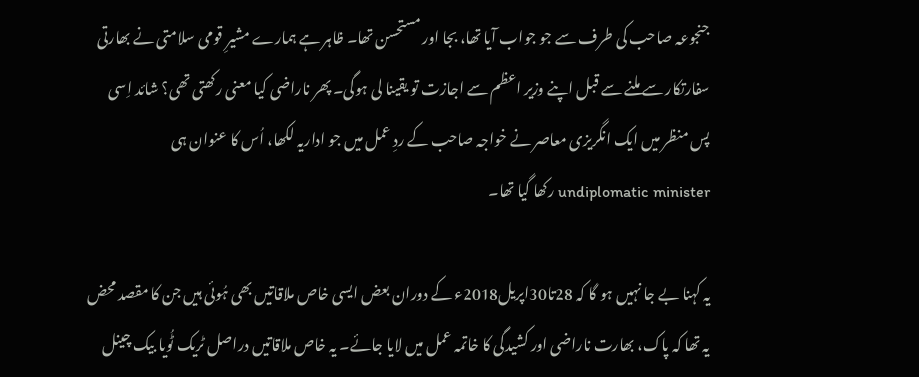جنجوعہ صاحب کی طرف سے جو جواب آیا تھا، بجا اور مستحسن تھا۔ ظاہر ہے ہمارے مشیرِ قومی سلامتی نے بھارتی سفارتکار سے ملنے سے قبل اپنے وزیر اعظم سے اجازت تو یقینا لی ہوگی۔ پھر ناراضی کیا معنی رکھتی تھی؟ شائد اِسی پس منظر میں ایک انگریزی معاصر نے خواجہ صاحب کے ردِ عمل میں جو اداریہ لکھا، اُس کا عنوان ہی undiplomatic minister رکھا گیا تھا۔

یہ کہنا بے جا نہیں ہو گا کہ 28تا30اپریل2018ء کے دوران بعض ایسی خاص ملاقاتیں بھی ہُوئی ہیں جن کا مقصد محض یہ تھا کہ پاک، بھارت ناراضی اور کشیدگی کا خاتمہ عمل میں لایا جائے۔ یہ خاص ملاقاتیں دراصل ٹریک ٹُویا بیک چینل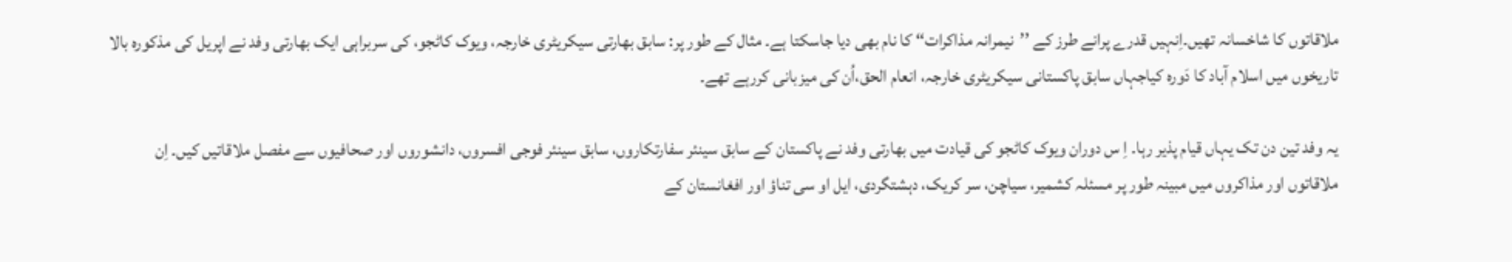ملاقاتوں کا شاخسانہ تھیں۔اِنہیں قدرے پرانے طرز کے ’’نیمرانہ مذاکرات‘‘ کا نام بھی دیا جاسکتا ہے۔ مثال کے طور پر: سابق بھارتی سیکریٹری خارجہ، ویوک کاٹجو، کی سربراہی ایک بھارتی وفد نے اپریل کی مذکورہ بالا تاریخوں میں اسلام آباد کا دَورہ کیاجہاں سابق پاکستانی سیکریٹری خارجہ، انعام الحق،اُن کی میزبانی کررہے تھے۔

یہ وفد تین دن تک یہاں قیام پذیر رہا۔ اِ س دوران ویوک کاٹجو کی قیادت میں بھارتی وفد نے پاکستان کے سابق سینئر سفارتکاروں، سابق سینئر فوجی افسروں، دانشوروں اور صحافیوں سے مفصل ملاقاتیں کیں۔ اِن ملاقاتوں اور مذاکروں میں مبینہ طور پر مسئلہ کشمیر، سیاچن، سر کریک، دہشتگردی، ایل او سی تناؤ اور افغانستان کے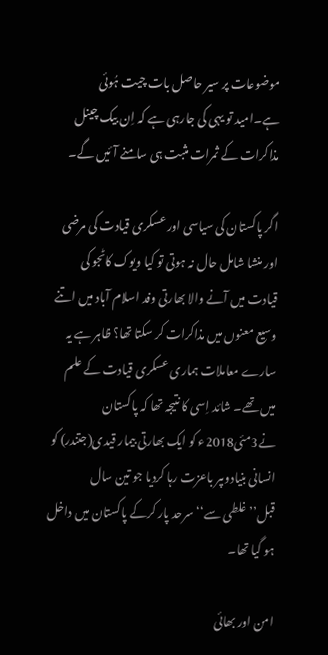موضوعات پر سیر حاصل بات چیت ہُوئی ہے۔امید تو یہی کی جارہی ہے کہ اِن بیک چینل مذاکرات کے ثمرات مثبت ہی سامنے آئیں گے۔

اگر پاکستان کی سیاسی اور عسکری قیادت کی مرضی اور منشا شامل حال نہ ہوتی تو کیا ویوک کاٹجو کی قیادت میں آنے والا بھارتی وفد اسلام آباد میں اتنے وسیع معنوں میں مذاکرات کر سکتا تھا؟ ظاہر ہے یہ سارے معاملات ہماری عسکری قیادت کے علم میں تھے۔ شائد اِسی کا نتیجہ تھا کہ پاکستان نے3مئی2018ء کو ایک بھارتی بیمار قیدی(جتندر) کو انسانی بنیادوںپر باعزت رہا کردیا جو تین سال قبل’’غلطی سے‘‘ سرحد پار کرکے پاکستان میں داخل ہو گیا تھا۔

امن اور بھائی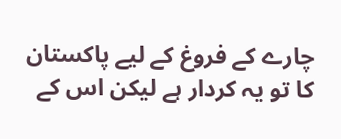چارے کے فروغ کے لیے پاکستان کا تو یہ کردار ہے لیکن اس کے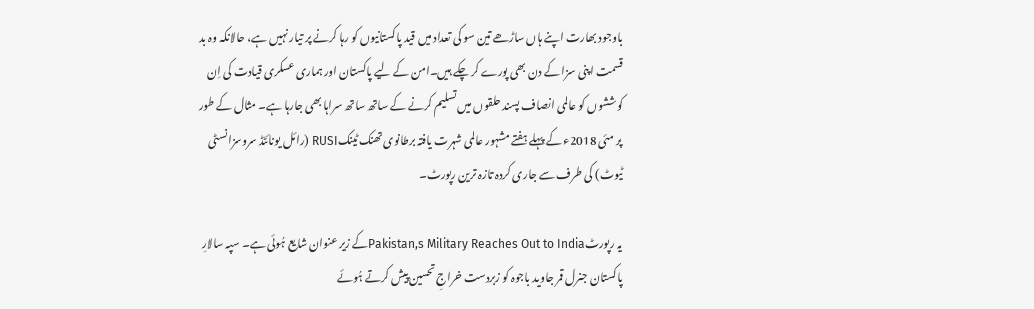باوجود بھارت اپنے ہاں ساڑھے تین سو کی تعداد میں قید پاکستانیوں کو رہا کرنے پر تیار نہیں ہے، حالانکہ وہ بد قسمت اپنی سزا کے دن بھی پورے کر چکے ہیں۔امن کے لیے پاکستان اور ہماری عسکری قیادت کی اِن کوششوں کو عالمی انصاف پسند حلقوں میں تسلیم کرنے کے ساتھ ساتھ سراہا بھی جارہا ہے۔ مثال کے طور پر مئی 2018ء کے پہلے ہفتے مشہور عالمی شہرت یافتہ برطانوی تھنک ٹینکRUSI (رائل یونائٹڈ سروسزانسٹی ٹیوٹ) کی طرف سے جاری کردہ تازہ ترین رپورٹ۔

یہ رپورٹPakistan,s Military Reaches Out to Indiaکے زیر عنوان شایع ہُوئی ہے۔ سپہ سالارِ پاکستان جنرل قمر جاوید باجوہ کو زبردست خراجِ تحسین پیش کرتے ہُوئے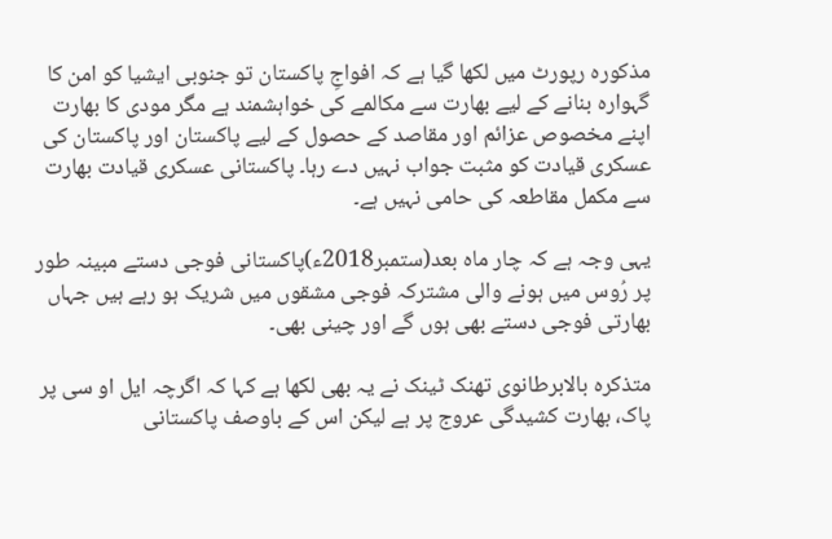مذکورہ رپورٹ میں لکھا گیا ہے کہ افواجِ پاکستان تو جنوبی ایشیا کو امن کا گہوارہ بنانے کے لیے بھارت سے مکالمے کی خواہشمند ہے مگر مودی کا بھارت اپنے مخصوص عزائم اور مقاصد کے حصول کے لیے پاکستان اور پاکستان کی عسکری قیادت کو مثبت جواب نہیں دے رہا۔ پاکستانی عسکری قیادت بھارت سے مکمل مقاطعہ کی حامی نہیں ہے۔

یہی وجہ ہے کہ چار ماہ بعد(ستمبر2018ء)پاکستانی فوجی دستے مبینہ طور پر رُوس میں ہونے والی مشترکہ فوجی مشقوں میں شریک ہو رہے ہیں جہاں بھارتی فوجی دستے بھی ہوں گے اور چینی بھی۔

متذکرہ بالابرطانوی تھنک ٹینک نے یہ بھی لکھا ہے کہا کہ اگرچہ ایل او سی پر پاک، بھارت کشیدگی عروج پر ہے لیکن اس کے باوصف پاکستانی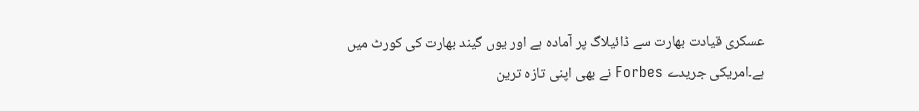عسکری قیادت بھارت سے ڈائیلاگ پر آمادہ ہے اور یوں گیند بھارت کی کورٹ میں ہے۔امریکی جریدے Forbes نے بھی اپنی تازہ ترین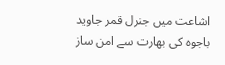اشاعت میں جنرل قمر جاوید باجوہ کی بھارت سے امن ساز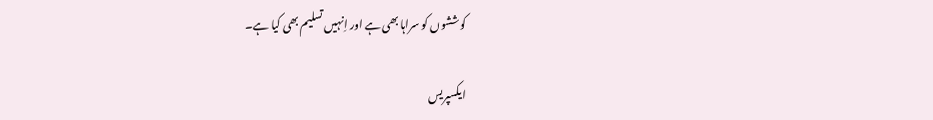کوششوں کو سراہا بھی ہے اور اِنہیں تسلیم بھی کیا ہے۔

ایکسپریس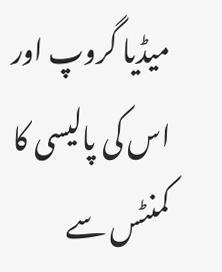میڈیا گروپ اور اس کی پالیسی کا کمنٹس سے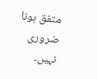متفق ہونا ضروری نہیں۔